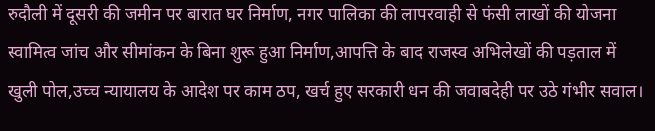रुदौली में दूसरी की जमीन पर बारात घर निर्माण, नगर पालिका की लापरवाही से फंसी लाखों की योजना
स्वामित्व जांच और सीमांकन के बिना शुरू हुआ निर्माण,आपत्ति के बाद राजस्व अभिलेखों की पड़ताल में खुली पोल,उच्च न्यायालय के आदेश पर काम ठप, खर्च हुए सरकारी धन की जवाबदेही पर उठे गंभीर सवाल।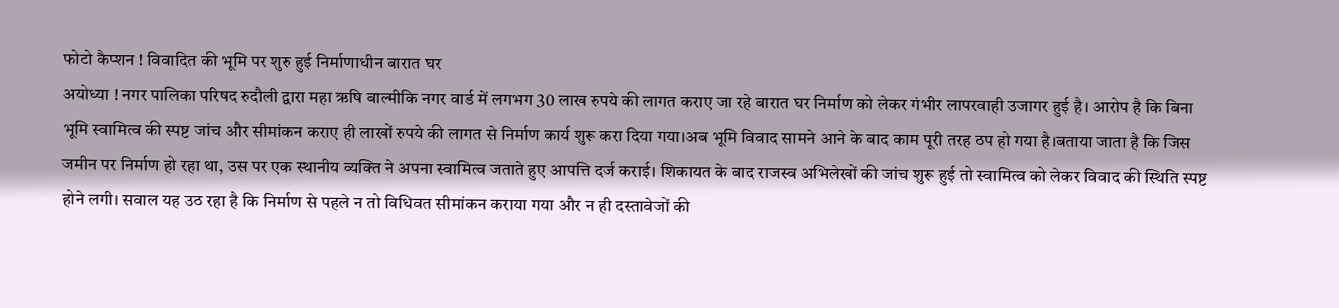फोटो कैप्शन ! विवादित की भूमि पर शुरु हुई निर्माणाधीन बारात घर
अयोध्या ! नगर पालिका परिषद रुदौली द्वारा महा ऋषि बाल्मीकि नगर वार्ड में लगभग 30 लाख रुपये की लागत कराए जा रहे बारात घर निर्माण को लेकर गंभीर लापरवाही उजागर हुई है। आरोप है कि बिना भूमि स्वामित्व की स्पष्ट जांच और सीमांकन कराए ही लाखों रुपये की लागत से निर्माण कार्य शुरू करा दिया गया।अब भूमि विवाद सामने आने के बाद काम पूरी तरह ठप हो गया है।बताया जाता है कि जिस जमीन पर निर्माण हो रहा था, उस पर एक स्थानीय व्यक्ति ने अपना स्वामित्व जताते हुए आपत्ति दर्ज कराई। शिकायत के बाद राजस्व अभिलेखों की जांच शुरू हुई तो स्वामित्व को लेकर विवाद की स्थिति स्पष्ट होने लगी। सवाल यह उठ रहा है कि निर्माण से पहले न तो विधिवत सीमांकन कराया गया और न ही दस्तावेजों की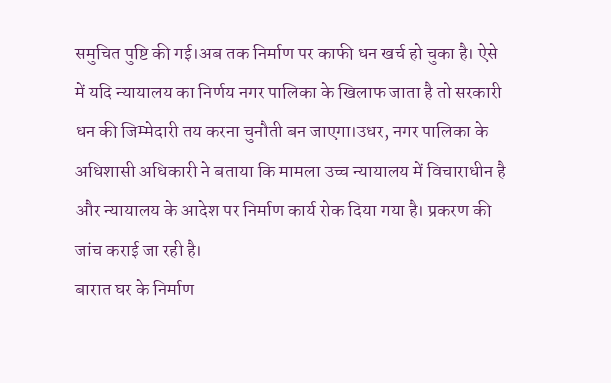समुचित पुष्टि की गई।अब तक निर्माण पर काफी धन खर्च हो चुका है। ऐसे में यदि न्यायालय का निर्णय नगर पालिका के खिलाफ जाता है तो सरकारी धन की जिम्मेदारी तय करना चुनौती बन जाएगा।उधर, नगर पालिका के अधिशासी अधिकारी ने बताया कि मामला उच्च न्यायालय में विचाराधीन है और न्यायालय के आदेश पर निर्माण कार्य रोक दिया गया है। प्रकरण की जांच कराई जा रही है।
बारात घर के निर्माण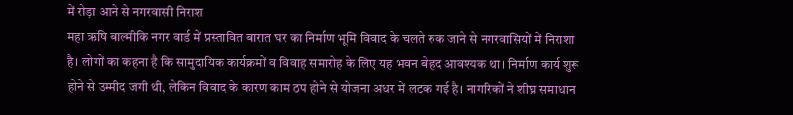में रोड़ा आने से नगरवासी निराश
महा ऋषि बाल्मीकि नगर वार्ड में प्रस्तावित बारात घर का निर्माण भूमि विवाद के चलते रुक जाने से नगरवासियों में निराशा है। लोगों का कहना है कि सामुदायिक कार्यक्रमों व विवाह समारोह के लिए यह भवन बेहद आवश्यक था। निर्माण कार्य शुरू होने से उम्मीद जगी थी, लेकिन विवाद के कारण काम ठप होने से योजना अधर में लटक गई है। नागरिकों ने शीघ्र समाधान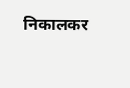निकालकर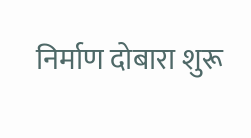निर्माण दोबारा शुरू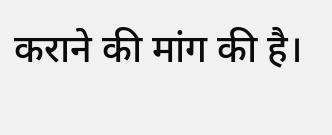कराने की मांग की है।